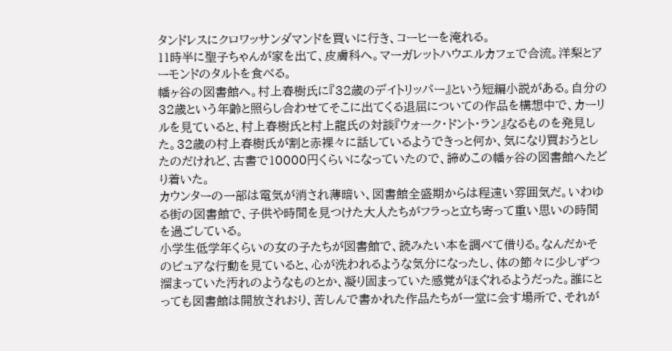タンドレスにクロワッサンダマンドを買いに行き、コーヒーを淹れる。
11時半に聖子ちゃんが家を出て、皮膚科へ。マーガレットハウエルカフェで合流。洋梨とアーモンドのタルトを食べる。
幡ヶ谷の図書館へ。村上春樹氏に『32歳のデイトリッパー』という短編小説がある。自分の32歳という年齢と照らし合わせてそこに出てくる退屈についての作品を構想中で、カーリルを見ていると、村上春樹氏と村上龍氏の対談『ウォーク・ドント・ラン』なるものを発見した。32歳の村上春樹氏が割と赤裸々に話しているようできっと何か、気になり買おうとしたのだけれど、古書で10000円くらいになっていたので、諦めこの幡ヶ谷の図書館へたどり着いた。
カウンターの一部は電気が消され薄暗い、図書館全盛期からは程遠い雰囲気だ。いわゆる街の図書館で、子供や時間を見つけた大人たちがフラっと立ち寄って重い思いの時間を過ごしている。
小学生低学年くらいの女の子たちが図書館で、読みたい本を調べて借りる。なんだかそのピュアな行動を見ていると、心が洗われるような気分になったし、体の節々に少しずつ溜まっていた汚れのようなものとか、凝り固まっていた感覚がほぐれるようだった。誰にとっても図書館は開放されおり、苦しんで書かれた作品たちが一堂に会す場所で、それが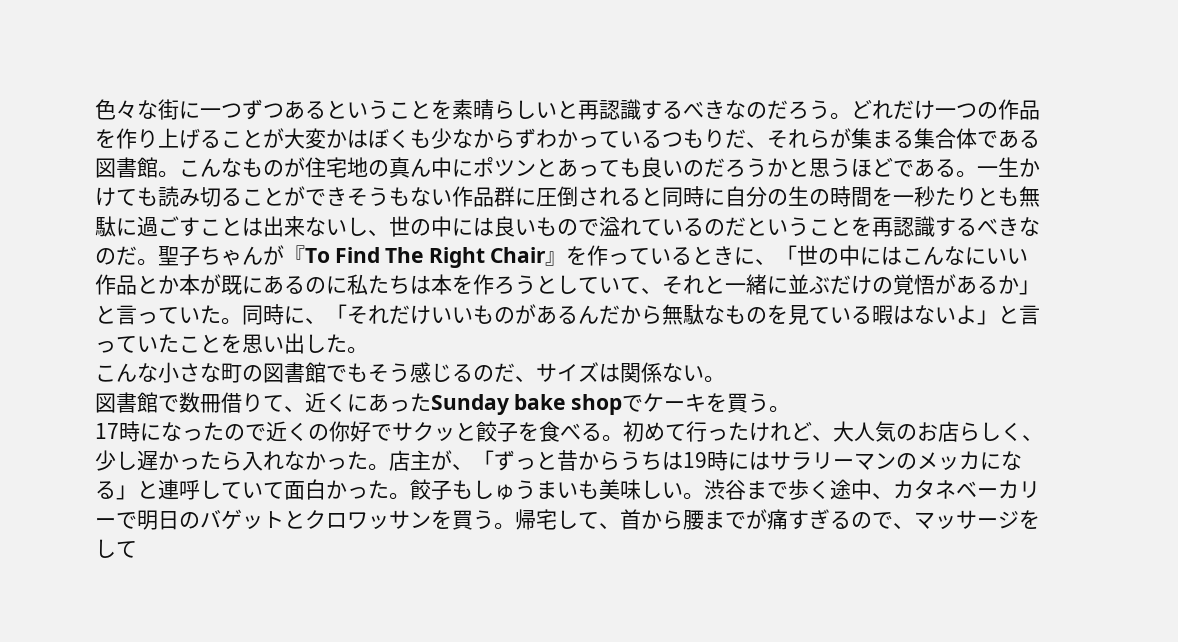色々な街に一つずつあるということを素晴らしいと再認識するべきなのだろう。どれだけ一つの作品を作り上げることが大変かはぼくも少なからずわかっているつもりだ、それらが集まる集合体である図書館。こんなものが住宅地の真ん中にポツンとあっても良いのだろうかと思うほどである。一生かけても読み切ることができそうもない作品群に圧倒されると同時に自分の生の時間を一秒たりとも無駄に過ごすことは出来ないし、世の中には良いもので溢れているのだということを再認識するべきなのだ。聖子ちゃんが『To Find The Right Chair』を作っているときに、「世の中にはこんなにいい作品とか本が既にあるのに私たちは本を作ろうとしていて、それと一緒に並ぶだけの覚悟があるか」と言っていた。同時に、「それだけいいものがあるんだから無駄なものを見ている暇はないよ」と言っていたことを思い出した。
こんな小さな町の図書館でもそう感じるのだ、サイズは関係ない。
図書館で数冊借りて、近くにあったSunday bake shopでケーキを買う。
17時になったので近くの你好でサクッと餃子を食べる。初めて行ったけれど、大人気のお店らしく、少し遅かったら入れなかった。店主が、「ずっと昔からうちは19時にはサラリーマンのメッカになる」と連呼していて面白かった。餃子もしゅうまいも美味しい。渋谷まで歩く途中、カタネベーカリーで明日のバゲットとクロワッサンを買う。帰宅して、首から腰までが痛すぎるので、マッサージをして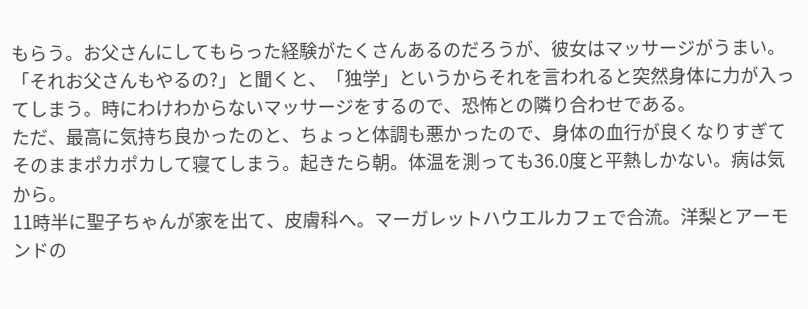もらう。お父さんにしてもらった経験がたくさんあるのだろうが、彼女はマッサージがうまい。「それお父さんもやるの?」と聞くと、「独学」というからそれを言われると突然身体に力が入ってしまう。時にわけわからないマッサージをするので、恐怖との隣り合わせである。
ただ、最高に気持ち良かったのと、ちょっと体調も悪かったので、身体の血行が良くなりすぎてそのままポカポカして寝てしまう。起きたら朝。体温を測っても36.0度と平熱しかない。病は気から。
11時半に聖子ちゃんが家を出て、皮膚科へ。マーガレットハウエルカフェで合流。洋梨とアーモンドの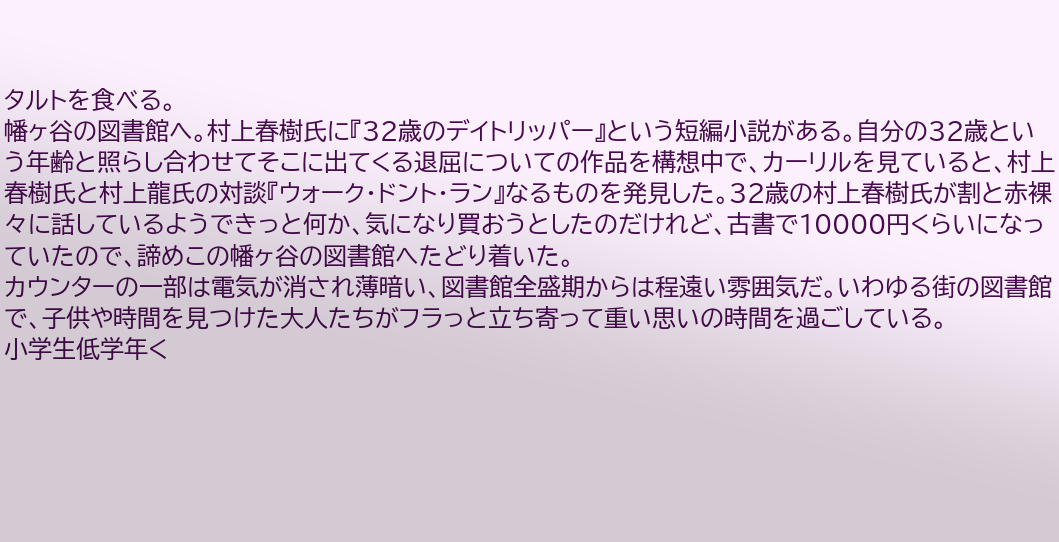タルトを食べる。
幡ヶ谷の図書館へ。村上春樹氏に『32歳のデイトリッパー』という短編小説がある。自分の32歳という年齢と照らし合わせてそこに出てくる退屈についての作品を構想中で、カーリルを見ていると、村上春樹氏と村上龍氏の対談『ウォーク・ドント・ラン』なるものを発見した。32歳の村上春樹氏が割と赤裸々に話しているようできっと何か、気になり買おうとしたのだけれど、古書で10000円くらいになっていたので、諦めこの幡ヶ谷の図書館へたどり着いた。
カウンターの一部は電気が消され薄暗い、図書館全盛期からは程遠い雰囲気だ。いわゆる街の図書館で、子供や時間を見つけた大人たちがフラっと立ち寄って重い思いの時間を過ごしている。
小学生低学年く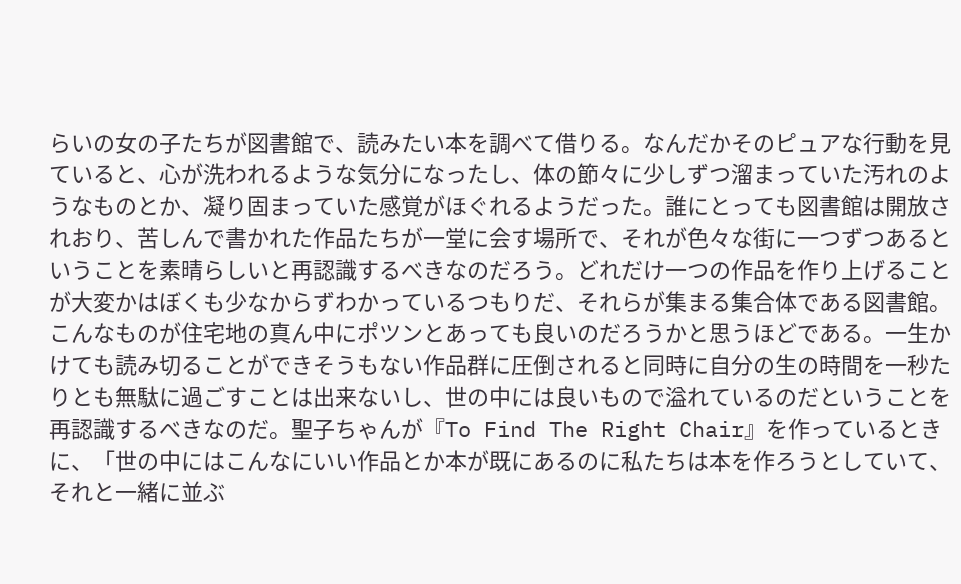らいの女の子たちが図書館で、読みたい本を調べて借りる。なんだかそのピュアな行動を見ていると、心が洗われるような気分になったし、体の節々に少しずつ溜まっていた汚れのようなものとか、凝り固まっていた感覚がほぐれるようだった。誰にとっても図書館は開放されおり、苦しんで書かれた作品たちが一堂に会す場所で、それが色々な街に一つずつあるということを素晴らしいと再認識するべきなのだろう。どれだけ一つの作品を作り上げることが大変かはぼくも少なからずわかっているつもりだ、それらが集まる集合体である図書館。こんなものが住宅地の真ん中にポツンとあっても良いのだろうかと思うほどである。一生かけても読み切ることができそうもない作品群に圧倒されると同時に自分の生の時間を一秒たりとも無駄に過ごすことは出来ないし、世の中には良いもので溢れているのだということを再認識するべきなのだ。聖子ちゃんが『To Find The Right Chair』を作っているときに、「世の中にはこんなにいい作品とか本が既にあるのに私たちは本を作ろうとしていて、それと一緒に並ぶ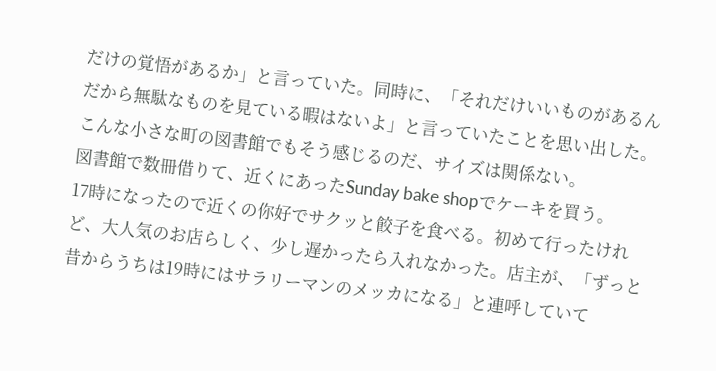だけの覚悟があるか」と言っていた。同時に、「それだけいいものがあるんだから無駄なものを見ている暇はないよ」と言っていたことを思い出した。
こんな小さな町の図書館でもそう感じるのだ、サイズは関係ない。
図書館で数冊借りて、近くにあったSunday bake shopでケーキを買う。
17時になったので近くの你好でサクッと餃子を食べる。初めて行ったけれど、大人気のお店らしく、少し遅かったら入れなかった。店主が、「ずっと昔からうちは19時にはサラリーマンのメッカになる」と連呼していて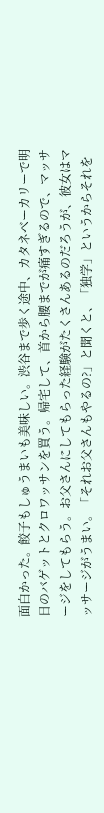面白かった。餃子もしゅうまいも美味しい。渋谷まで歩く途中、カタネベーカリーで明日のバゲットとクロワッサンを買う。帰宅して、首から腰までが痛すぎるので、マッサージをしてもらう。お父さんにしてもらった経験がたくさんあるのだろうが、彼女はマッサージがうまい。「それお父さんもやるの?」と聞くと、「独学」というからそれを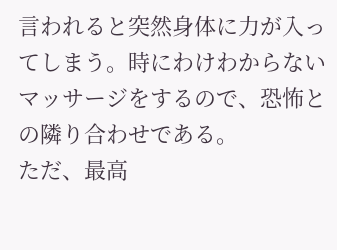言われると突然身体に力が入ってしまう。時にわけわからないマッサージをするので、恐怖との隣り合わせである。
ただ、最高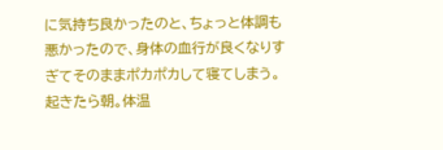に気持ち良かったのと、ちょっと体調も悪かったので、身体の血行が良くなりすぎてそのままポカポカして寝てしまう。起きたら朝。体温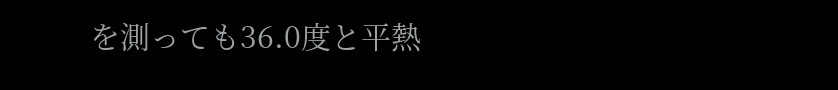を測っても36.0度と平熱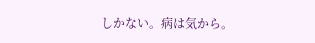しかない。病は気から。